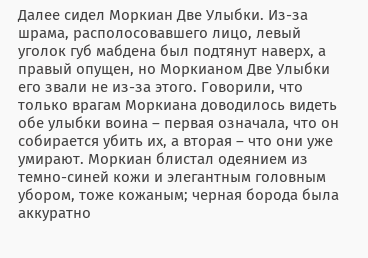Далее сидел Моркиан Две Улыбки. Из-за шрама, располосовавшего лицо, левый уголок губ мабдена был подтянут наверх, а правый опущен, но Моркианом Две Улыбки его звали не из-за этого. Говорили, что только врагам Моркиана доводилось видеть обе улыбки воина – первая означала, что он собирается убить их, а вторая – что они уже умирают. Моркиан блистал одеянием из темно-синей кожи и элегантным головным убором, тоже кожаным; черная борода была аккуратно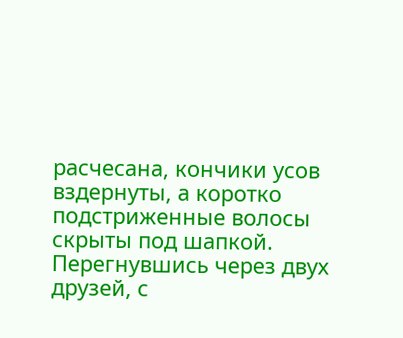расчесана, кончики усов вздернуты, а коротко подстриженные волосы скрыты под шапкой. Перегнувшись через двух друзей, с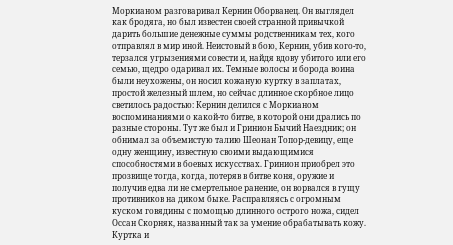Моркианом разговаривал Кернин Оборванец. Он выглядел как бродяга, но был известен своей странной привычкой дарить большие денежные суммы родственникам тех, кого отправлял в мир иной. Неистовый в бою, Кернин, убив кого-то, терзался угрызениями совести и, найдя вдову убитого или его семью, щедро одаривал их. Темные волосы и борода воина были неухожены, он носил кожаную куртку в заплатах, простой железный шлем, но сейчас длинное скорбное лицо светилось радостью: Кернин делился с Моркианом воспоминаниями о какой-то битве, в которой они дрались по разные стороны. Тут же был и Гринион Бычий Наездник; он обнимал за объемистую талию Шеонан Топор-девицу, еще одну женщину, известную своими выдающимися способностями в боевых искусствах. Гринион приобрел это прозвище тогда, когда, потеряв в битве коня, оружие и получив едва ли не смертельное ранение, он ворвался в гущу противников на диком быке. Расправляясь с огромным куском говядины с помощью длинного острого ножа, сидел Оссан Скорняк, названный так за умение обрабатывать кожу. Куртка и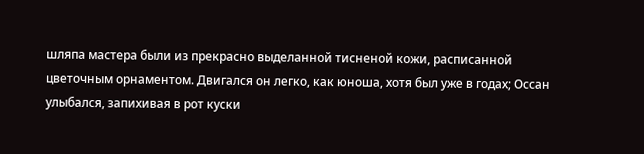шляпа мастера были из прекрасно выделанной тисненой кожи, расписанной цветочным орнаментом. Двигался он легко, как юноша, хотя был уже в годах; Оссан улыбался, запихивая в рот куски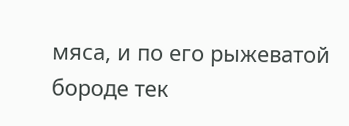мяса, и по его рыжеватой бороде тек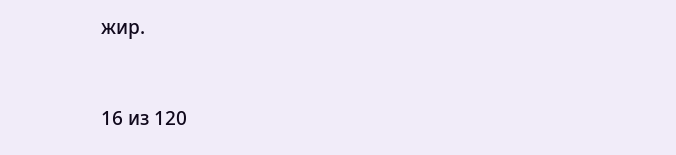жир.


16 из 120